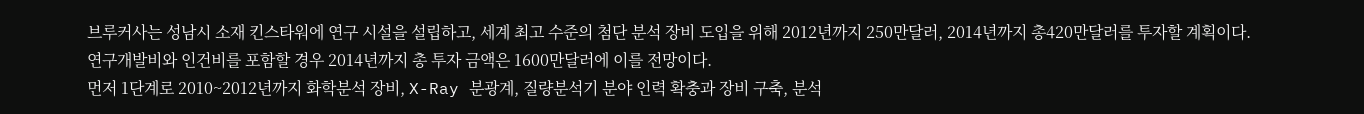브루커사는 성남시 소재 킨스타워에 연구 시설을 설립하고, 세계 최고 수준의 첨단 분석 장비 도입을 위해 2012년까지 250만달러, 2014년까지 총420만달러를 투자할 계획이다.
연구개발비와 인건비를 포함할 경우 2014년까지 총 투자 금액은 1600만달러에 이를 전망이다.
먼저 1단계로 2010~2012년까지 화학분석 장비, X-Ray 분광계, 질량분석기 분야 인력 확충과 장비 구축, 분석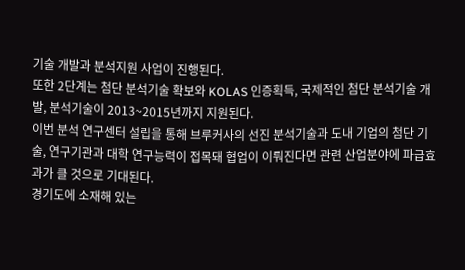기술 개발과 분석지원 사업이 진행된다.
또한 2단계는 첨단 분석기술 확보와 KOLAS 인증획득, 국제적인 첨단 분석기술 개발, 분석기술이 2013~2015년까지 지원된다.
이번 분석 연구센터 설립을 통해 브루커사의 선진 분석기술과 도내 기업의 첨단 기술, 연구기관과 대학 연구능력이 접목돼 협업이 이뤄진다면 관련 산업분야에 파급효과가 클 것으로 기대된다.
경기도에 소재해 있는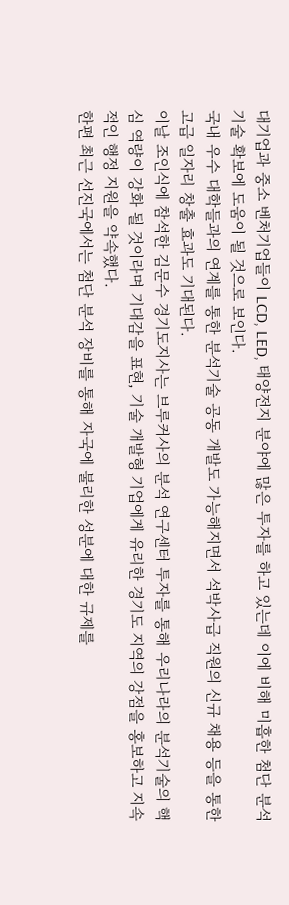대기업과 중소 벤처기업들이 LCD, LED, 태양전지 분야에 많은 투자를 하고 있는데 이에 비해 미흡한 첨단 분석기술 확보에 도움이 될 것으로 보인다.
국내 우수 대학들과의 연계를 통한 분석기술 공동 개발도 가능해지면서 석박사급 직원의 신규 채용 등을 통한 고급 일자리 창출 효과도 기대된다.
이날 조인식에 참석한 김문수 경기도지사는 브루커사의 분석 연구센터 투자를 통해 우리나라의 분석기술의 핵심 역량이 강화 될 것이라며 기대감을 표현, 기술 개발형 기업에게 유리한 경기도 지역의 강점을 홍보하고 지속적인 행정 지원을 약속했다.
한편 최근 선진국에서는 첨단 분석 장비를 통해 자국에 불리한 성분에 대한 규제를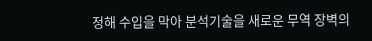정해 수입을 막아 분석기술을 새로운 무역 장벽의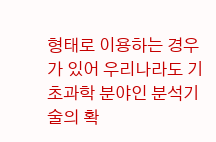형태로 이용하는 경우가 있어 우리나라도 기초과학 분야인 분석기술의 확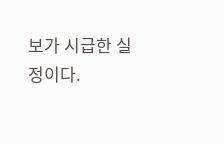보가 시급한 실정이다.